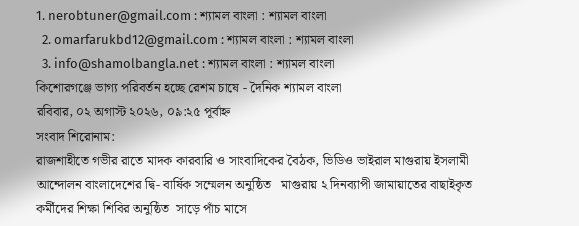1. nerobtuner@gmail.com : শ্যামল বাংলা : শ্যামল বাংলা
  2. omarfarukbd12@gmail.com : শ্যামল বাংলা : শ্যামল বাংলা
  3. info@shamolbangla.net : শ্যামল বাংলা : শ্যামল বাংলা
কিশোরগঞ্জে ভাগ্য পরিবর্তন হচ্ছে রেশম চাষে - দৈনিক শ্যামল বাংলা
রবিবার, ০২ অগাস্ট ২০২৬, ০৯:২৫ পূর্বাহ্ন
সংবাদ শিরোনাম:
রাজশাহীতে গভীর রাতে মাদক কারবারি ও সাংবাদিকের বৈঠক, ভিডিও ভাইরাল মাগুরায় ইসলামী আন্দোলন বাংলাদেশের দ্বি- বার্ষিক সম্মেলন অনুষ্ঠিত   মাগুরায় ২ দিনব্যাপী জামায়াতের বাছাইকৃত কর্মীদের শিক্ষা শিবির অনুষ্ঠিত  সাড়ে পাঁচ মাসে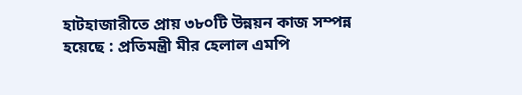হাটহাজারীতে প্রায় ৩৮০টি উন্নয়ন কাজ সম্পন্ন হয়েছে : প্রতিমন্ত্রী মীর হেলাল এমপি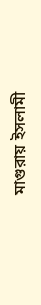মাগুরায় ইসলামী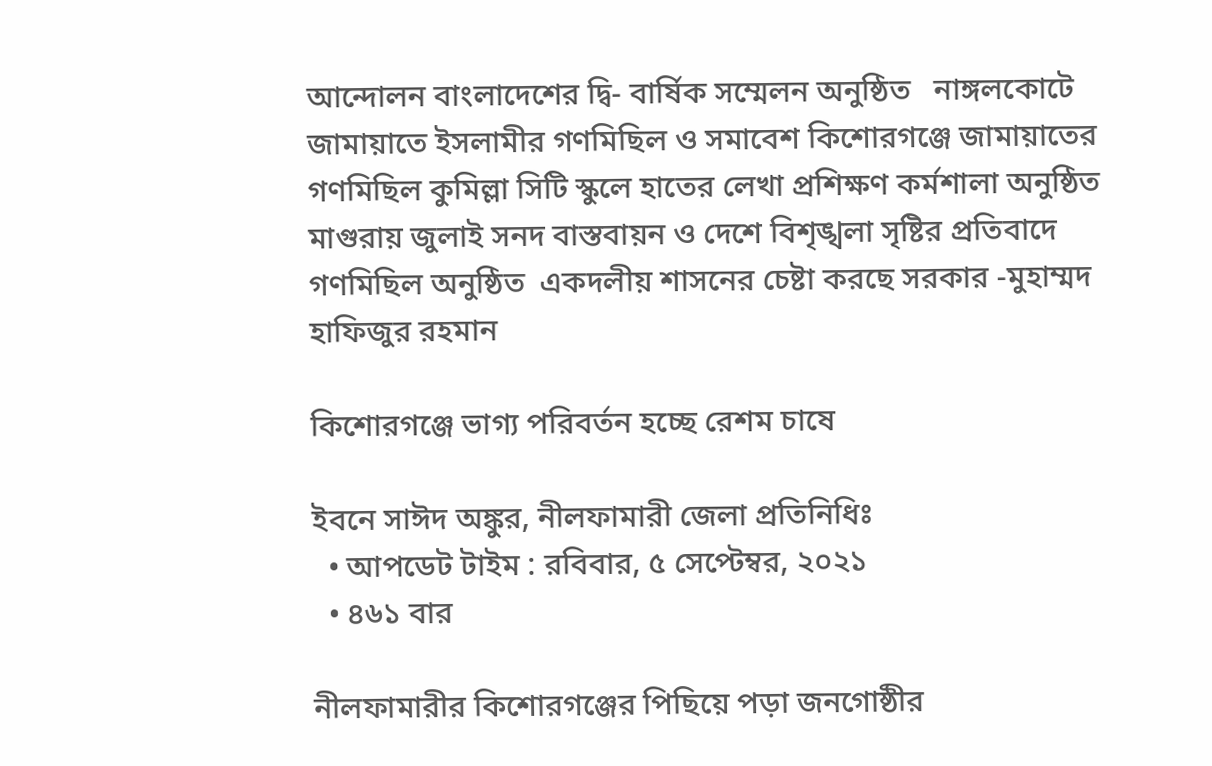আন্দোলন বাংলাদেশের দ্বি- বার্ষিক সম্মেলন অনুষ্ঠিত   নাঙ্গলকোটে জামায়াতে ইসলামীর গণমিছিল ও সমাবেশ কিশোরগঞ্জে জামায়াতের গণমিছিল কুমিল্লা সিটি স্কুলে হাতের লেখা প্রশিক্ষণ কর্মশালা অনুষ্ঠিত  মাগুরায় জুলাই সনদ বাস্তবায়ন ও দেশে বিশৃঙ্খলা সৃষ্টির প্রতিবাদে গণমিছিল অনুষ্ঠিত  একদলীয় শাসনের চেষ্টা করছে সরকার -মুহাম্মদ হাফিজুর রহমান

কিশোরগঞ্জে ভাগ্য পরিবর্তন হচ্ছে রেশম চাষে

ইবনে সাঈদ অঙ্কুর, নীলফামারী জেলা প্রতিনিধিঃ
  • আপডেট টাইম : রবিবার, ৫ সেপ্টেম্বর, ২০২১
  • ৪৬১ বার

নীলফামারীর কিশোরগঞ্জের পিছিয়ে পড়া জনগোষ্ঠীর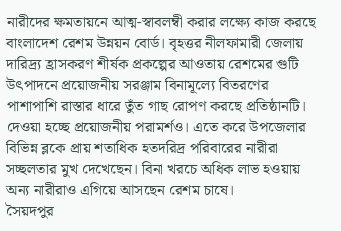নারীদের ক্ষমতায়নে আত্ম-স্বাবলম্বী করার লক্ষ্যে কাজ করছে বাংলাদেশ রেশম উন্নয়ন বোর্ড। বৃহত্তর নীলফামারী জেলায় দারিদ্র্য হ্রাসকরণ শীর্ষক প্রকল্পের আওতায় রেশমের গুটি উৎপাদনে প্রয়োজনীয় সরঞ্জাম বিনামূল্যে বিতরণের পাশাপাশি রাস্তার ধারে তুঁত গাছ রোপণ করছে প্রতিষ্ঠানটি। দেওয়া হচ্ছে প্রয়োজনীয় পরামর্শও। এতে করে উপজেলার বিভিন্ন ব্লকে প্রায় শতাধিক হতদরিদ্র পরিবারের নারীরা সচ্ছলতার মুখ দেখেছেন। বিনা খরচে অধিক লাভ হওয়ায় অন্য নারীরাও এগিয়ে আসছেন রেশম চাষে।
সৈয়দপুর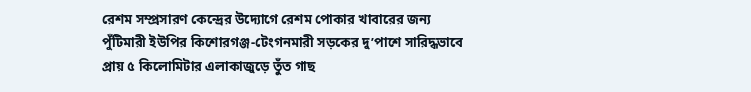রেশম সম্প্রসারণ কেন্দ্রের উদ্যোগে রেশম পোকার খাবারের জন্য পুঁটিমারী ইউপির কিশোরগঞ্জ-টেংগনমারী সড়কের দু’পাশে সারিদ্ধভাবে প্রায় ৫ কিলোমিটার এলাকাজুড়ে তুঁত গাছ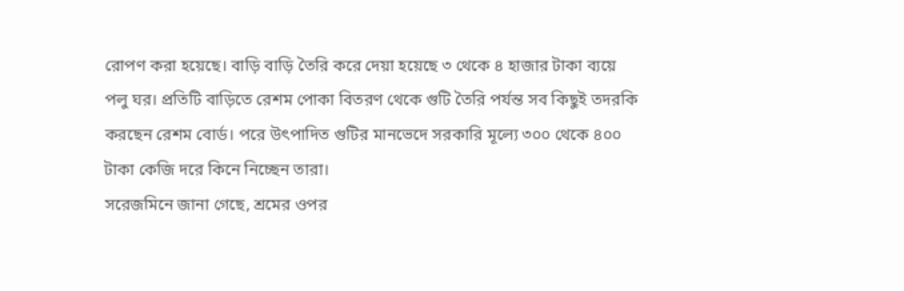রোপণ করা হয়েছে। বাড়ি বাড়ি তৈরি করে দেয়া হয়েছে ৩ থেকে ৪ হাজার টাকা ব্যয়ে পলু ঘর। প্রতিটি বাড়িতে রেশম পোকা বিতরণ থেকে গুটি তৈরি পর্যন্ত সব কিছুই তদরকি করছেন রেশম বোর্ড। পরে উৎপাদিত গুটির মানভেদে সরকারি মূল্যে ৩০০ থেকে ৪০০ টাকা কেজি দরে কিনে নিচ্ছেন তারা।
সরেজমিনে জানা গেছে, শ্রমের ওপর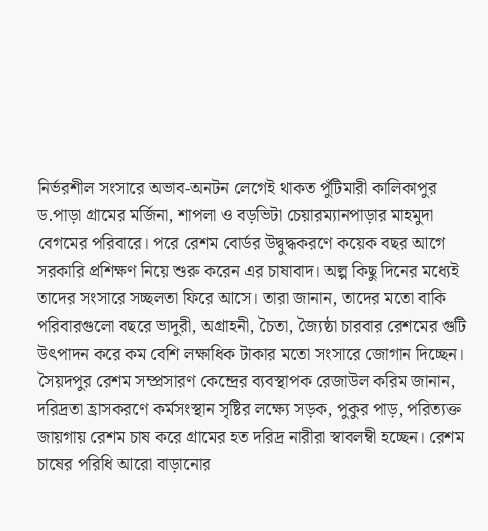নির্ভরশীল সংসারে অভাব-অনটন লেগেই থাকত পুঁটিমারী কালিকাপুর ড.পাড়া গ্রামের মর্জিনা, শাপলা ও বড়ভিটা চেয়ারম্যানপাড়ার মাহমুদা বেগমের পরিবারে। পরে রেশম বোর্ডর উদ্বুদ্ধকরণে কয়েক বছর আগে সরকারি প্রশিক্ষণ নিয়ে শুরু করেন এর চাষাবাদ। অল্প কিছু দিনের মধ্যেই তাদের সংসারে সচ্ছলতা ফিরে আসে। তারা জানান, তাদের মতো বাকি পরিবারগুলো বছরে ভাদুরী, অগ্রাহনী, চৈতা, জ্যৈষ্ঠা চারবার রেশমের গুটি উৎপাদন করে কম বেশি লক্ষাধিক টাকার মতো সংসারে জোগান দিচ্ছেন।
সৈয়দপুর রেশম সম্প্রসারণ কেন্দ্রের ব্যবস্থাপক রেজাউল করিম জানান, দরিদ্রতা হ্রাসকরণে কর্মসংস্থান সৃষ্টির লক্ষ্যে সড়ক, পুকুর পাড়, পরিত্যক্ত জায়গায় রেশম চাষ করে গ্রামের হত দরিদ্র নারীরা স্বাবলম্বী হচ্ছেন। রেশম চাষের পরিধি আরো বাড়ানোর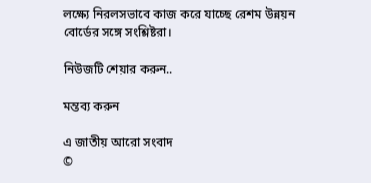লক্ষ্যে নিরলসভাবে কাজ করে যাচ্ছে রেশম উন্নয়ন বোর্ডের সঙ্গে সংশ্লিষ্টরা।

নিউজটি শেয়ার করুন..

মন্তব্য করুন

এ জাতীয় আরো সংবাদ
©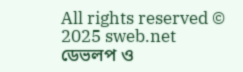All rights reserved © 2025 sweb.net
ডেভলপ ও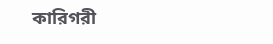কারিগরী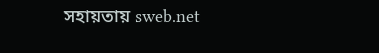সহায়তায় sweb.net